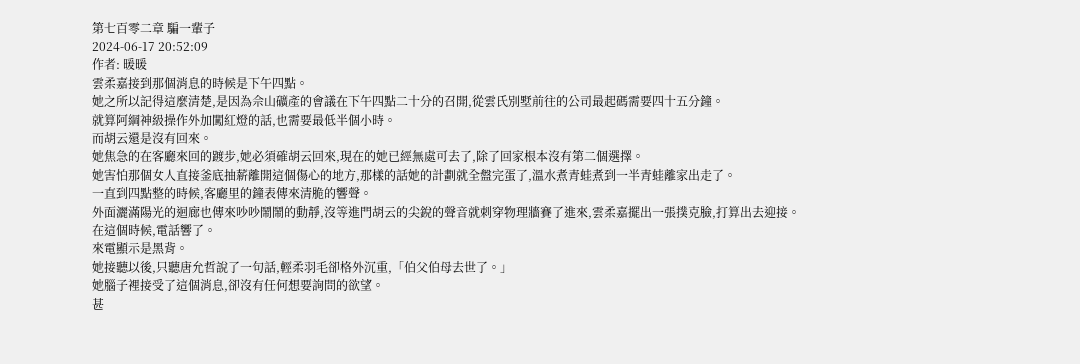第七百零二章 騙一輩子
2024-06-17 20:52:09
作者: 暖暖
雲柔嘉接到那個消息的時候是下午四點。
她之所以記得這麼清楚,是因為佘山礦產的會議在下午四點二十分的召開,從雲氏別墅前往的公司最起碼需要四十五分鐘。
就算阿綱神級操作外加闖紅燈的話,也需要最低半個小時。
而胡云還是沒有回來。
她焦急的在客廳來回的踱步,她必須確胡云回來,現在的她已經無處可去了,除了回家根本沒有第二個選擇。
她害怕那個女人直接釜底抽薪離開這個傷心的地方,那樣的話她的計劃就全盤完蛋了,溫水煮青蛙煮到一半青蛙離家出走了。
一直到四點整的時候,客廳里的鐘表傳來清脆的響聲。
外面灑滿陽光的迴廊也傳來吵吵鬧鬧的動靜,沒等進門胡云的尖銳的聲音就刺穿物理牆賽了進來,雲柔嘉擺出一張撲克臉,打算出去迎接。
在這個時候,電話響了。
來電顯示是黑背。
她接聽以後,只聽唐允哲說了一句話,輕柔羽毛卻格外沉重,「伯父伯母去世了。」
她腦子裡接受了這個消息,卻沒有任何想要詢問的欲望。
甚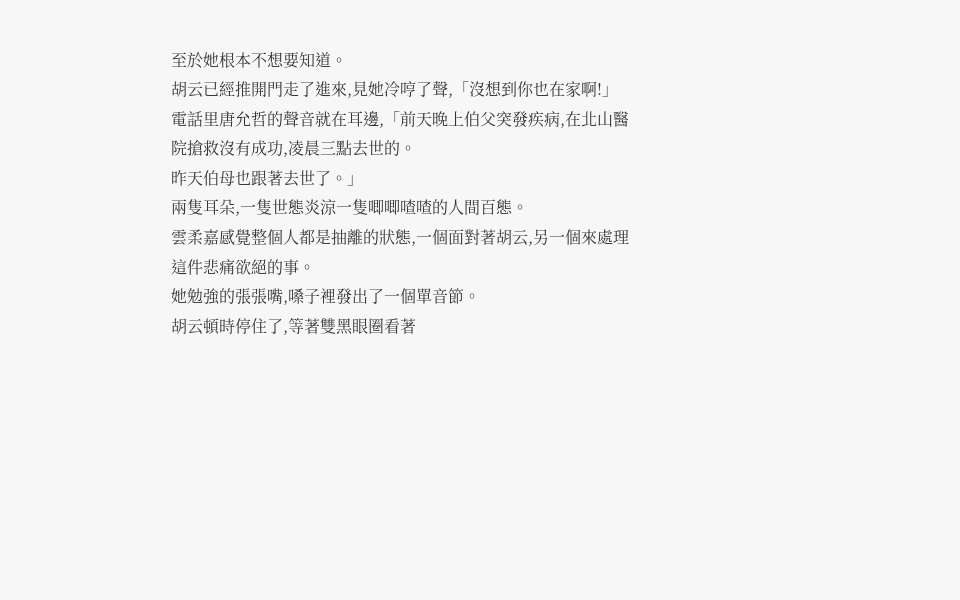至於她根本不想要知道。
胡云已經推開門走了進來,見她冷哼了聲,「沒想到你也在家啊!」
電話里唐允哲的聲音就在耳邊,「前天晚上伯父突發疾病,在北山醫院搶救沒有成功,凌晨三點去世的。
昨天伯母也跟著去世了。」
兩隻耳朵,一隻世態炎涼一隻唧唧喳喳的人間百態。
雲柔嘉感覺整個人都是抽離的狀態,一個面對著胡云,另一個來處理這件悲痛欲絕的事。
她勉強的張張嘴,嗓子裡發出了一個單音節。
胡云頓時停住了,等著雙黑眼圈看著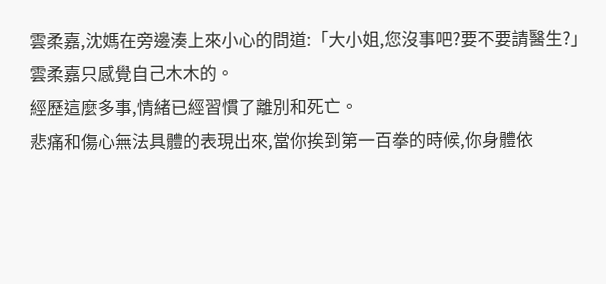雲柔嘉,沈媽在旁邊湊上來小心的問道:「大小姐,您沒事吧?要不要請醫生?」
雲柔嘉只感覺自己木木的。
經歷這麼多事,情緒已經習慣了離別和死亡。
悲痛和傷心無法具體的表現出來,當你挨到第一百拳的時候,你身體依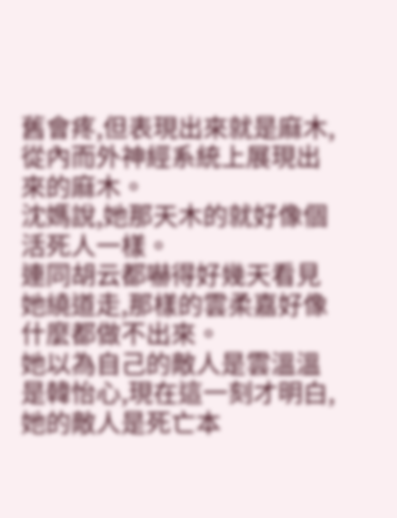舊會疼,但表現出來就是麻木,從內而外神經系統上展現出來的麻木。
沈媽說,她那天木的就好像個活死人一樣。
連同胡云都嚇得好幾天看見她繞道走,那樣的雲柔嘉好像什麼都做不出來。
她以為自己的敵人是雲溫溫是韓怡心,現在這一刻才明白,她的敵人是死亡本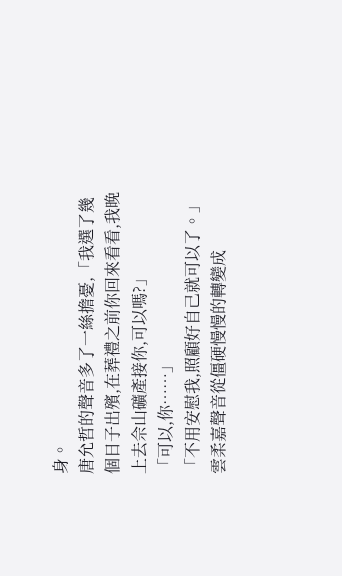身。
唐允哲的聲音多了一絲擔憂,「我選了幾個日子出殯,在葬禮之前你回來看看,我晚上去佘山礦產接你,可以嗎?」
「可以,你……」
「不用安慰我,照顧好自己就可以了。」
雲柔嘉聲音從僵硬慢慢的轉變成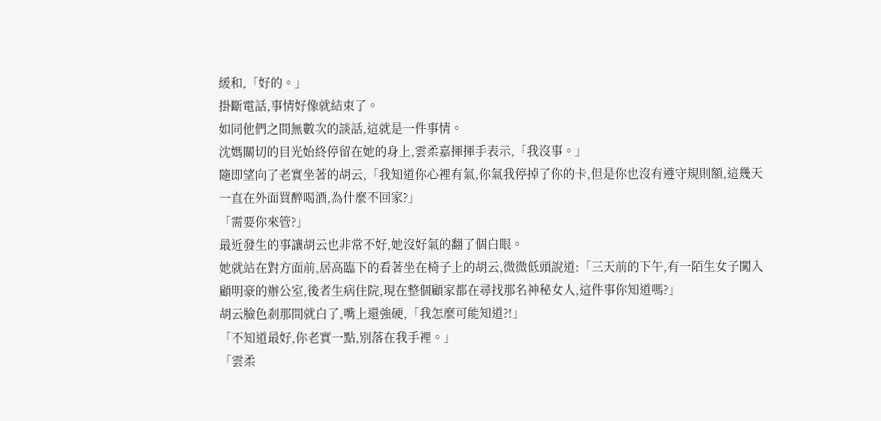緩和,「好的。」
掛斷電話,事情好像就結束了。
如同他們之間無數次的談話,這就是一件事情。
沈媽關切的目光始終停留在她的身上,雲柔嘉揮揮手表示,「我沒事。」
隨即望向了老實坐著的胡云,「我知道你心裡有氣,你氣我停掉了你的卡,但是你也沒有遵守規則額,這幾天一直在外面買醉喝酒,為什麼不回家?」
「需要你來管?」
最近發生的事讓胡云也非常不好,她沒好氣的翻了個白眼。
她就站在對方面前,居高臨下的看著坐在椅子上的胡云,微微低頭說道:「三天前的下午,有一陌生女子闖入顧明豪的辦公室,後者生病住院,現在整個顧家都在尋找那名神秘女人,這件事你知道嗎?」
胡云臉色剎那間就白了,嘴上還強硬,「我怎麼可能知道?!」
「不知道最好,你老實一點,別落在我手裡。」
「雲柔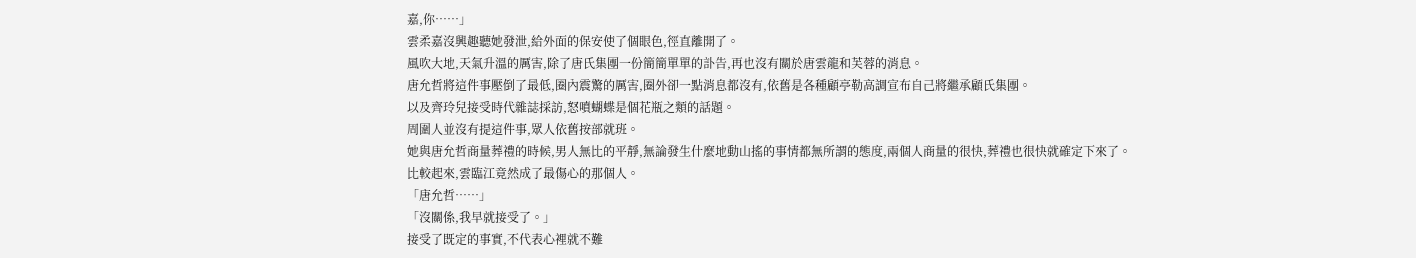嘉,你……」
雲柔嘉沒興趣聽她發泄,給外面的保安使了個眼色,徑直離開了。
風吹大地,天氣升溫的厲害,除了唐氏集團一份簡簡單單的訃告,再也沒有關於唐雲龍和芙蓉的消息。
唐允哲將這件事壓倒了最低,圈內震驚的厲害,圈外卻一點消息都沒有,依舊是各種顧亭勒高調宣布自己將繼承顧氏集團。
以及齊玲兒接受時代雜誌採訪,怒噴蝴蝶是個花瓶之類的話題。
周圍人並沒有提這件事,眾人依舊按部就班。
她與唐允哲商量葬禮的時候,男人無比的平靜,無論發生什麼地動山搖的事情都無所謂的態度,兩個人商量的很快,葬禮也很快就確定下來了。
比較起來,雲臨江竟然成了最傷心的那個人。
「唐允哲……」
「沒關係,我早就接受了。」
接受了既定的事實,不代表心裡就不難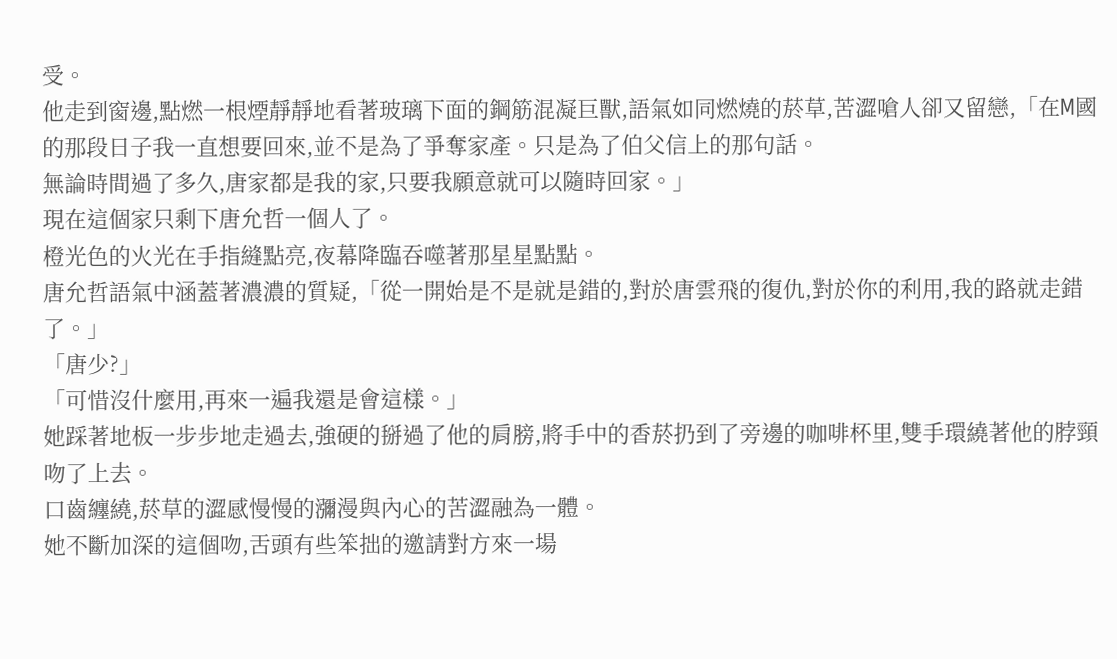受。
他走到窗邊,點燃一根煙靜靜地看著玻璃下面的鋼筋混凝巨獸,語氣如同燃燒的菸草,苦澀嗆人卻又留戀,「在M國的那段日子我一直想要回來,並不是為了爭奪家產。只是為了伯父信上的那句話。
無論時間過了多久,唐家都是我的家,只要我願意就可以隨時回家。」
現在這個家只剩下唐允哲一個人了。
橙光色的火光在手指縫點亮,夜幕降臨吞噬著那星星點點。
唐允哲語氣中涵蓋著濃濃的質疑,「從一開始是不是就是錯的,對於唐雲飛的復仇,對於你的利用,我的路就走錯了。」
「唐少?」
「可惜沒什麼用,再來一遍我還是會這樣。」
她踩著地板一步步地走過去,強硬的掰過了他的肩膀,將手中的香菸扔到了旁邊的咖啡杯里,雙手環繞著他的脖頸吻了上去。
口齒纏繞,菸草的澀感慢慢的瀰漫與內心的苦澀融為一體。
她不斷加深的這個吻,舌頭有些笨拙的邀請對方來一場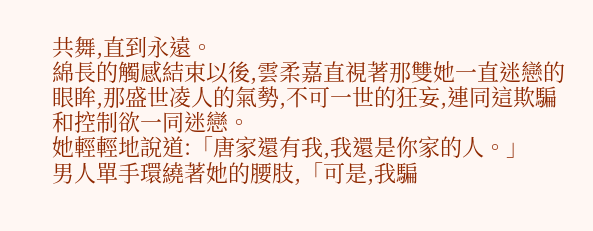共舞,直到永遠。
綿長的觸感結束以後,雲柔嘉直視著那雙她一直迷戀的眼眸,那盛世凌人的氣勢,不可一世的狂妄,連同這欺騙和控制欲一同迷戀。
她輕輕地說道:「唐家還有我,我還是你家的人。」
男人單手環繞著她的腰肢,「可是,我騙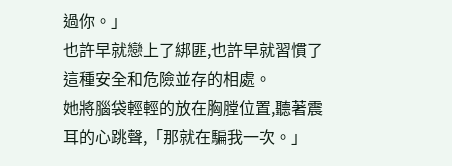過你。」
也許早就戀上了綁匪,也許早就習慣了這種安全和危險並存的相處。
她將腦袋輕輕的放在胸膛位置,聽著震耳的心跳聲,「那就在騙我一次。」